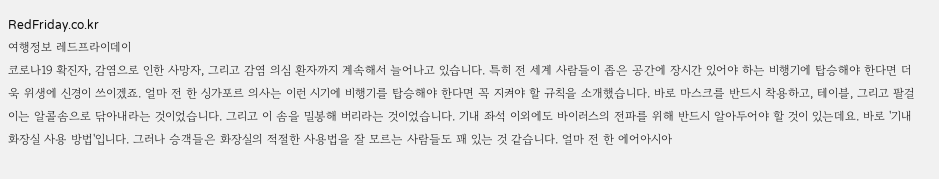RedFriday.co.kr
여행정보 레드프라이데이
코로나19 확진자, 감염으로 인한 사망자, 그리고 감염 의심 환자까지 계속해서 늘어나고 있습니다. 특히 전 세계 사람들이 좁은 공간에 장시간 있어야 하는 비행기에 탑승해야 한다면 더욱 위생에 신경이 쓰이겠죠. 얼마 전 한 싱가포르 의사는 이런 시기에 비행기를 탑승해야 한다면 꼭 지켜야 할 규칙을 소개했습니다. 바로 마스크를 반드시 착용하고, 테이블, 그리고 팔걸이는 알콜솜으로 닦아내라는 것이었습니다. 그리고 이 솜을 밀봉해 버리라는 것이었습니다. 기내 좌석 이외에도 바이러스의 전파를 위해 반드시 알아두어야 할 것이 있는데요. 바로 '기내 화장실 사용 방법'입니다. 그러나 승객들은 화장실의 적절한 사용법을 잘 모르는 사람들도 꽤 있는 것 같습니다. 얼마 전 한 에어아시아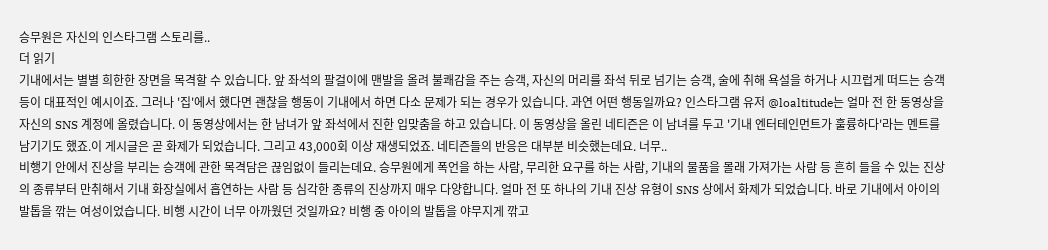승무원은 자신의 인스타그램 스토리를..
더 읽기
기내에서는 별별 희한한 장면을 목격할 수 있습니다. 앞 좌석의 팔걸이에 맨발을 올려 불쾌감을 주는 승객, 자신의 머리를 좌석 뒤로 넘기는 승객, 술에 취해 욕설을 하거나 시끄럽게 떠드는 승객 등이 대표적인 예시이죠. 그러나 '집'에서 했다면 괜찮을 행동이 기내에서 하면 다소 문제가 되는 경우가 있습니다. 과연 어떤 행동일까요? 인스타그램 유저 @loaltitude는 얼마 전 한 동영상을 자신의 SNS 계정에 올렸습니다. 이 동영상에서는 한 남녀가 앞 좌석에서 진한 입맞춤을 하고 있습니다. 이 동영상을 올린 네티즌은 이 남녀를 두고 '기내 엔터테인먼트가 훌륭하다'라는 멘트를 남기기도 했죠.이 게시글은 곧 화제가 되었습니다. 그리고 43,000회 이상 재생되었죠. 네티즌들의 반응은 대부분 비슷했는데요. 너무..
비행기 안에서 진상을 부리는 승객에 관한 목격담은 끊임없이 들리는데요. 승무원에게 폭언을 하는 사람, 무리한 요구를 하는 사람, 기내의 물품을 몰래 가져가는 사람 등 흔히 들을 수 있는 진상의 종류부터 만취해서 기내 화장실에서 흡연하는 사람 등 심각한 종류의 진상까지 매우 다양합니다. 얼마 전 또 하나의 기내 진상 유형이 SNS 상에서 화제가 되었습니다. 바로 기내에서 아이의 발톱을 깎는 여성이었습니다. 비행 시간이 너무 아까웠던 것일까요? 비행 중 아이의 발톱을 야무지게 깎고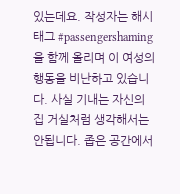있는데요. 작성자는 해시태그 #passengershaming 을 함께 올리며 이 여성의 행동을 비난하고 있습니다. 사실 기내는 자신의 집 거실처럼 생각해서는 안됩니다. 좁은 공간에서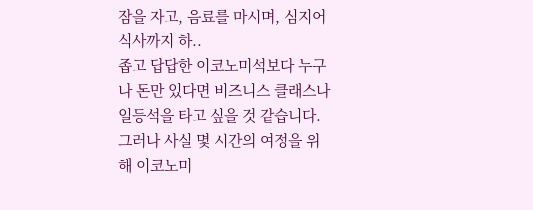잠을 자고, 음료를 마시며, 심지어 식사까지 하..
좁고 답답한 이코노미석보다 누구나 돈만 있다면 비즈니스 클래스나 일등석을 타고 싶을 것 같습니다. 그러나 사실 몇 시간의 여정을 위해 이코노미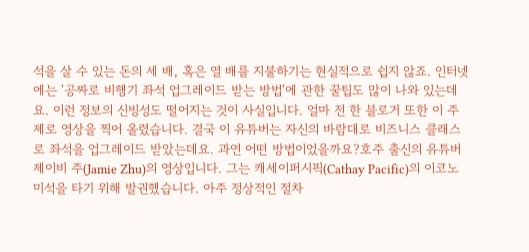석을 살 수 있는 돈의 세 배, 혹은 열 배를 지불하기는 현실적으로 쉽지 않죠. 인터넷에는 '공짜로 비행기 좌석 업그레이드 받는 방법'에 관한 꿀팁도 많이 나와 있는데요. 이런 정보의 신빙성도 떨어지는 것이 사실입니다. 얼마 전 한 블로거 또한 이 주제로 영상을 찍어 올렸습니다. 결국 이 유튜버는 자신의 바람대로 비즈니스 클래스로 좌석을 업그레이드 받았는데요. 과연 어떤 방법이었을까요?호주 출신의 유튜버 제이비 주(Jamie Zhu)의 영상입니다. 그는 캐세이퍼시픽(Cathay Pacific)의 이코노미석을 타기 위해 발권했습니다. 아주 정상적인 절차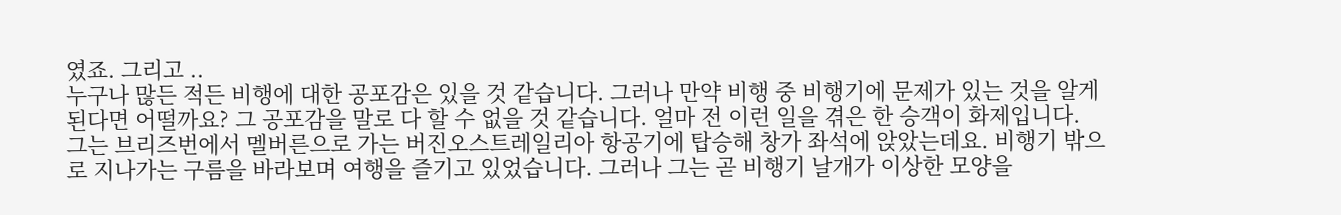였죠. 그리고 ..
누구나 많든 적든 비행에 대한 공포감은 있을 것 같습니다. 그러나 만약 비행 중 비행기에 문제가 있는 것을 알게 된다면 어떨까요? 그 공포감을 말로 다 할 수 없을 것 같습니다. 얼마 전 이런 일을 겪은 한 승객이 화제입니다. 그는 브리즈번에서 멜버른으로 가는 버진오스트레일리아 항공기에 탑승해 창가 좌석에 앉았는데요. 비행기 밖으로 지나가는 구름을 바라보며 여행을 즐기고 있었습니다. 그러나 그는 곧 비행기 날개가 이상한 모양을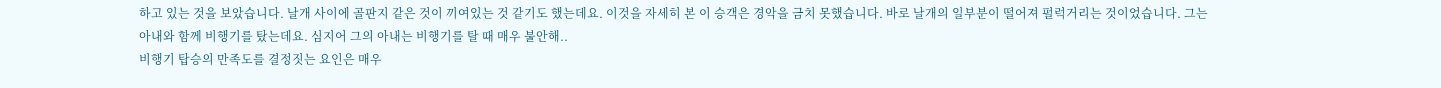하고 있는 것을 보았습니다. 날개 사이에 골판지 같은 것이 끼여있는 것 같기도 했는데요. 이것을 자세히 본 이 승객은 경악을 금치 못했습니다. 바로 날개의 일부분이 떨어져 펄럭거리는 것이었습니다. 그는 아내와 함께 비행기를 탔는데요. 심지어 그의 아내는 비행기를 탈 때 매우 불안해..
비행기 탑승의 만족도를 결정짓는 요인은 매우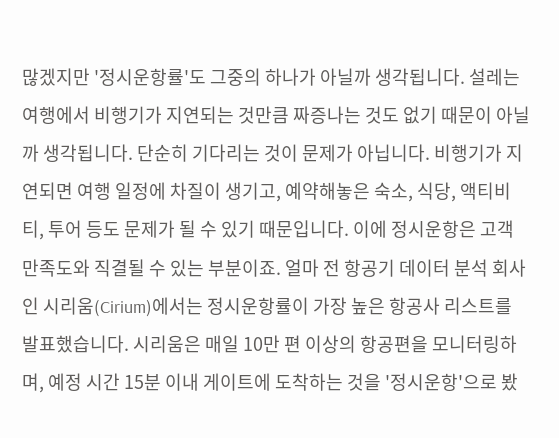많겠지만 '정시운항률'도 그중의 하나가 아닐까 생각됩니다. 설레는 여행에서 비행기가 지연되는 것만큼 짜증나는 것도 없기 때문이 아닐까 생각됩니다. 단순히 기다리는 것이 문제가 아닙니다. 비행기가 지연되면 여행 일정에 차질이 생기고, 예약해놓은 숙소, 식당, 액티비티, 투어 등도 문제가 될 수 있기 때문입니다. 이에 정시운항은 고객 만족도와 직결될 수 있는 부분이죠. 얼마 전 항공기 데이터 분석 회사인 시리움(Cirium)에서는 정시운항률이 가장 높은 항공사 리스트를 발표했습니다. 시리움은 매일 10만 편 이상의 항공편을 모니터링하며, 예정 시간 15분 이내 게이트에 도착하는 것을 '정시운항'으로 봤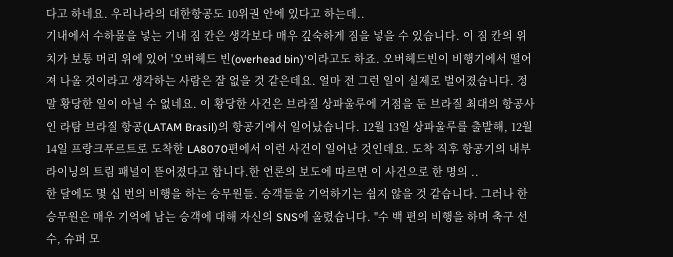다고 하네요. 우리나라의 대한항공도 10위권 안에 있다고 하는데..
기내에서 수하물을 넣는 기내 짐 칸은 생각보다 매우 깊숙하게 짐을 넣을 수 있습니다. 이 짐 칸의 위치가 보통 머리 위에 있어 '오버헤드 빈(overhead bin)'이라고도 하죠. 오버헤드빈이 비행기에서 떨어져 나올 것이라고 생각하는 사람은 잘 없을 것 같은데요. 얼마 전 그런 일이 실제로 벌어졌습니다. 정말 황당한 일이 아닐 수 없네요. 이 황당한 사건은 브라질 상파울루에 거점을 둔 브라질 최대의 항공사인 라탐 브라질 항공(LATAM Brasil)의 항공기에서 일어났습니다. 12월 13일 상파울루를 출발해, 12월 14일 프랑크푸르트로 도착한 LA8070편에서 이런 사건이 일어난 것인데요. 도착 직후 항공기의 내부 라이닝의 트림 패널이 뜯어졌다고 합니다.한 언론의 보도에 따르면 이 사건으로 한 명의 ..
한 달에도 몇 십 번의 비행을 하는 승무원들. 승객들을 기억하기는 쉽지 않을 것 같습니다. 그러나 한 승무원은 매우 기억에 남는 승객에 대해 자신의 SNS에 올렸습니다. "수 백 편의 비행을 하며 축구 선수, 슈퍼 모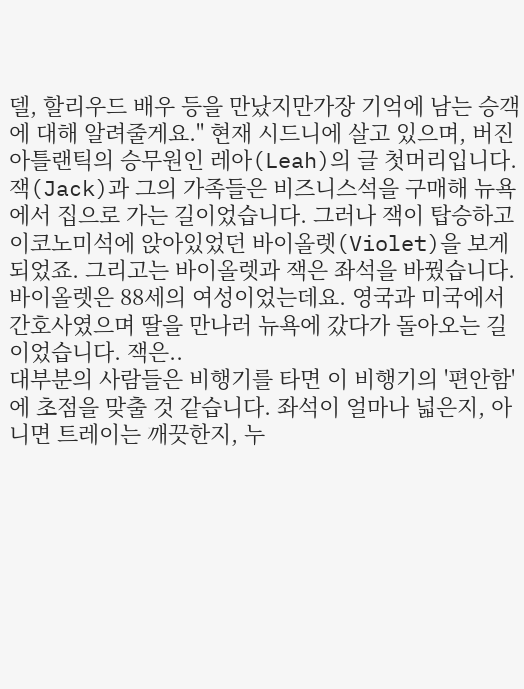델, 할리우드 배우 등을 만났지만가장 기억에 남는 승객에 대해 알려줄게요." 현재 시드니에 살고 있으며, 버진아틀랜틱의 승무원인 레아(Leah)의 글 첫머리입니다. 잭(Jack)과 그의 가족들은 비즈니스석을 구매해 뉴욕에서 집으로 가는 길이었습니다. 그러나 잭이 탑승하고 이코노미석에 앉아있었던 바이올렛(Violet)을 보게 되었죠. 그리고는 바이올렛과 잭은 좌석을 바꿨습니다.바이올렛은 88세의 여성이었는데요. 영국과 미국에서 간호사였으며 딸을 만나러 뉴욕에 갔다가 돌아오는 길이었습니다. 잭은..
대부분의 사람들은 비행기를 타면 이 비행기의 '편안함'에 초점을 맞출 것 같습니다. 좌석이 얼마나 넓은지, 아니면 트레이는 깨끗한지, 누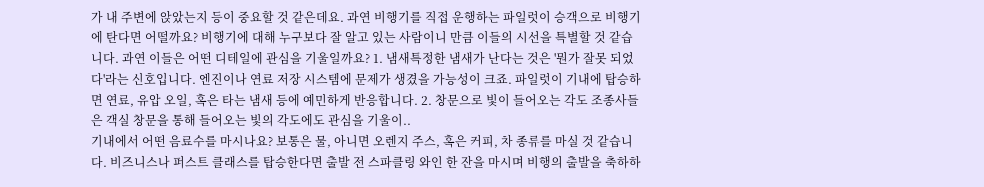가 내 주변에 앉았는지 등이 중요할 것 같은데요. 과연 비행기를 직접 운행하는 파일럿이 승객으로 비행기에 탄다면 어떨까요? 비행기에 대해 누구보다 잘 알고 있는 사람이니 만큼 이들의 시선을 특별할 것 같습니다. 과연 이들은 어떤 디테일에 관심을 기울일까요? 1. 냄새특정한 냄새가 난다는 것은 '뭔가 잘못 되었다'라는 신호입니다. 엔진이나 연료 저장 시스템에 문제가 생겼을 가능성이 크죠. 파일럿이 기내에 탑승하면 연료, 유압 오일, 혹은 타는 냄새 등에 예민하게 반응합니다. 2. 창문으로 빛이 들어오는 각도 조종사들은 객실 창문을 통해 들어오는 빛의 각도에도 관심을 기울이..
기내에서 어떤 음료수를 마시나요? 보통은 물, 아니면 오렌지 주스, 혹은 커피, 차 종류를 마실 것 같습니다. 비즈니스나 퍼스트 클래스를 탑승한다면 출발 전 스파클링 와인 한 잔을 마시며 비행의 출발을 축하하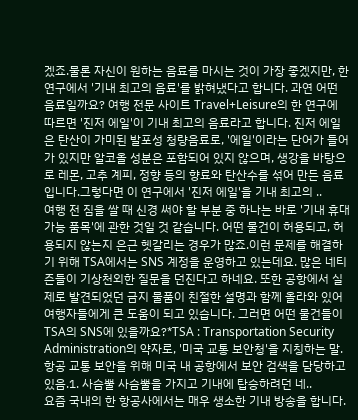겠죠.물론 자신이 원하는 음료를 마시는 것이 가장 좋겠지만, 한 연구에서 '기내 최고의 음료'를 밝혀냈다고 합니다. 과연 어떤 음료일까요? 여행 전문 사이트 Travel+Leisure의 한 연구에 따르면 '진저 에일'이 기내 최고의 음료라고 합니다. 진저 에일은 탄산이 가미된 발포성 청량음료로, '에일'이라는 단어가 들어가 있지만 알코올 성분은 포함되어 있지 않으며, 생강을 바탕으로 레몬, 고추 계피, 정향 등의 향료와 탄산수를 섞어 만든 음료입니다.그렇다면 이 연구에서 '진저 에일'을 기내 최고의 ..
여행 전 짐을 쌀 때 신경 써야 할 부분 중 하나는 바로 '기내 휴대 가능 품목'에 관한 것일 것 같습니다. 어떤 물건이 허용되고, 허용되지 않는지 은근 헷갈리는 경우가 많죠.이런 문제를 해결하기 위해 TSA에서는 SNS 계정을 운영하고 있는데요. 많은 네티즌들이 기상천외한 질문을 던진다고 하네요. 또한 공항에서 실제로 발견되었던 금지 물품이 친절한 설명과 함께 올라와 있어 여행자들에게 큰 도움이 되고 있습니다. 그러면 어떤 물건들이 TSA의 SNS에 있을까요?*TSA : Transportation Security Administration의 약자로, '미국 교통 보안청'을 지칭하는 말. 항공 교통 보안을 위해 미국 내 공항에서 보안 검색을 담당하고 있음.1. 사슴뿔 사슴뿔을 가지고 기내에 탑승하려던 네..
요즘 국내의 한 항공사에서는 매우 생소한 기내 방송을 합니다.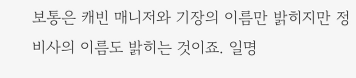보통은 캐빈 매니저와 기장의 이름만 밝히지만 정비사의 이름도 밝히는 것이죠. 일명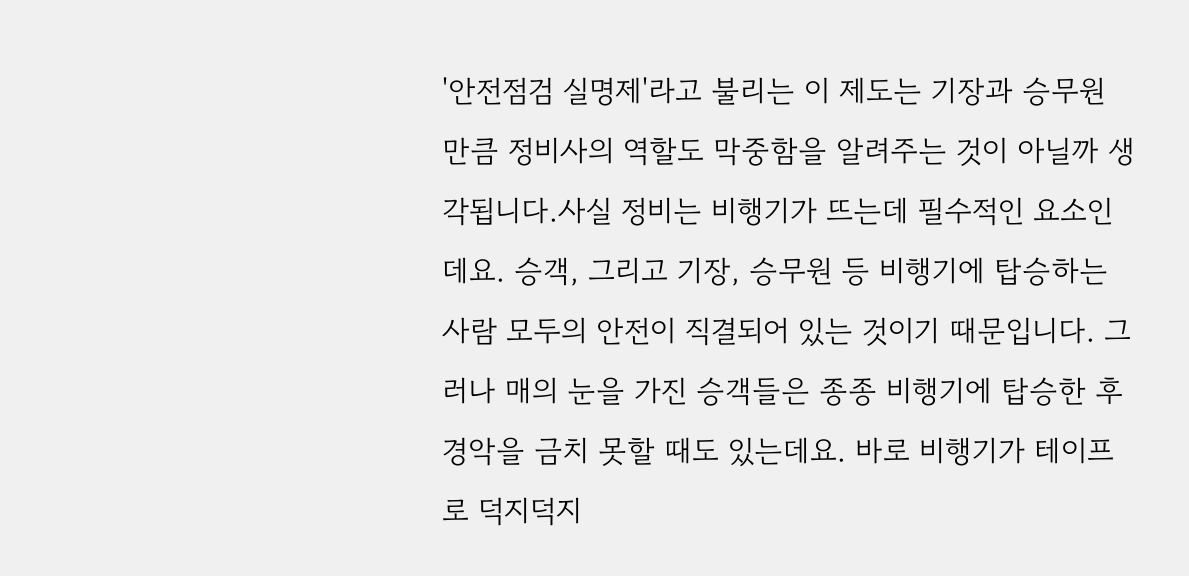'안전점검 실명제'라고 불리는 이 제도는 기장과 승무원 만큼 정비사의 역할도 막중함을 알려주는 것이 아닐까 생각됩니다.사실 정비는 비행기가 뜨는데 필수적인 요소인데요. 승객, 그리고 기장, 승무원 등 비행기에 탑승하는 사람 모두의 안전이 직결되어 있는 것이기 때문입니다. 그러나 매의 눈을 가진 승객들은 종종 비행기에 탑승한 후 경악을 금치 못할 때도 있는데요. 바로 비행기가 테이프로 덕지덕지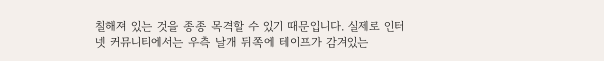칠해져 있는 것을 종종 목격할 수 있기 때문입니다. 실제로 인터넷 커뮤니티에서는 우측 날개 뒤쪽에 테이프가 감겨있는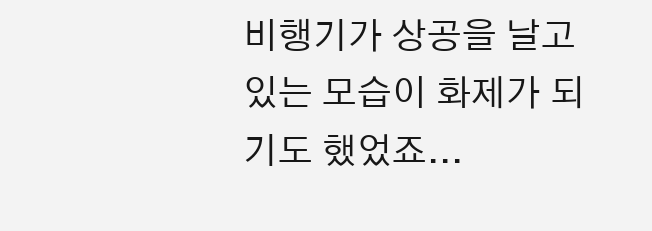비행기가 상공을 날고 있는 모습이 화제가 되기도 했었죠...